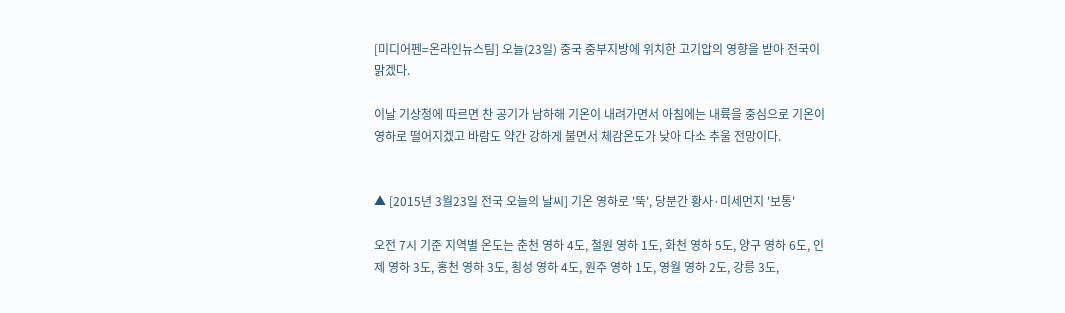[미디어펜=온라인뉴스팀] 오늘(23일) 중국 중부지방에 위치한 고기압의 영향을 받아 전국이 맑겠다.

이날 기상청에 따르면 찬 공기가 남하해 기온이 내려가면서 아침에는 내륙을 중심으로 기온이 영하로 떨어지겠고 바람도 약간 강하게 불면서 체감온도가 낮아 다소 추울 전망이다.


▲ [2015년 3월23일 전국 오늘의 날씨] 기온 영하로 '뚝', 당분간 황사·미세먼지 '보통'

오전 7시 기준 지역별 온도는 춘천 영하 4도, 철원 영하 1도, 화천 영하 5도, 양구 영하 6도, 인제 영하 3도, 홍천 영하 3도, 횡성 영하 4도, 원주 영하 1도, 영월 영하 2도, 강릉 3도,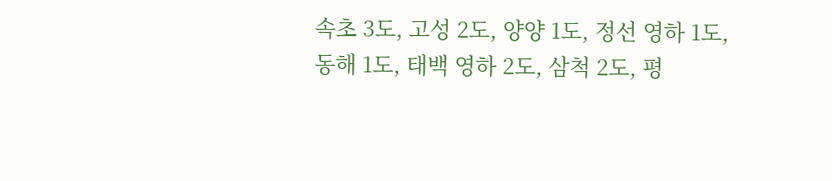속초 3도, 고성 2도, 양양 1도, 정선 영하 1도, 동해 1도, 태백 영하 2도, 삼척 2도, 평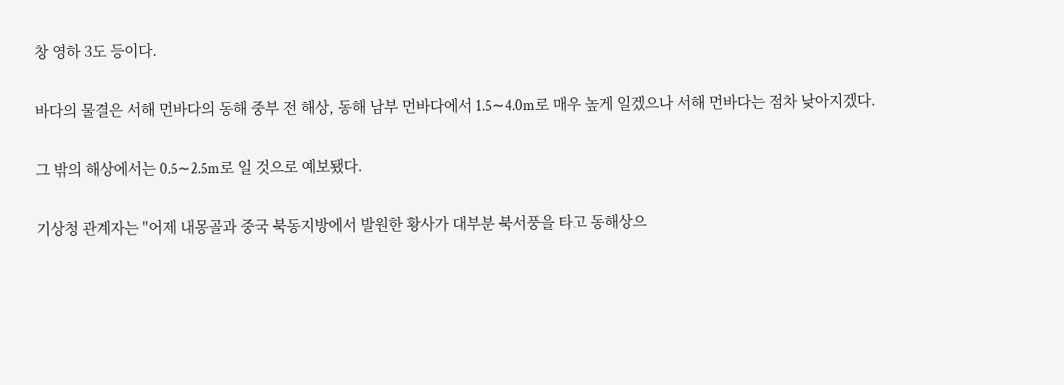창 영하 3도 등이다.

바다의 물결은 서해 먼바다의 동해 중부 전 해상, 동해 남부 먼바다에서 1.5∼4.0m로 매우 높게 일겠으나 서해 먼바다는 점차 낮아지겠다.

그 밖의 해상에서는 0.5∼2.5m로 일 것으로 예보됐다.

기상청 관계자는 "어제 내몽골과 중국 북동지방에서 발원한 황사가 대부분 북서풍을 타고 동해상으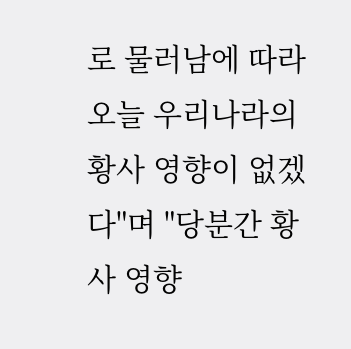로 물러남에 따라 오늘 우리나라의 황사 영향이 없겠다"며 "당분간 황사 영향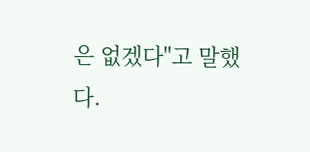은 없겠다"고 말했다.